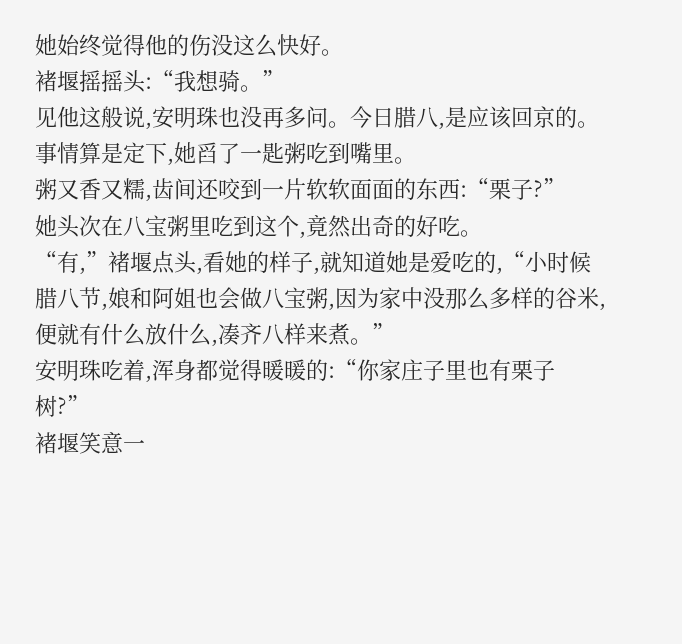她始终觉得他的伤没这么快好。
褚堰摇摇头:“我想骑。”
见他这般说,安明珠也没再多问。今日腊八,是应该回京的。
事情算是定下,她舀了一匙粥吃到嘴里。
粥又香又糯,齿间还咬到一片软软面面的东西:“栗子?”
她头次在八宝粥里吃到这个,竟然出奇的好吃。
“有,”褚堰点头,看她的样子,就知道她是爱吃的,“小时候腊八节,娘和阿姐也会做八宝粥,因为家中没那么多样的谷米,便就有什么放什么,凑齐八样来煮。”
安明珠吃着,浑身都觉得暖暖的:“你家庄子里也有栗子树?”
褚堰笑意一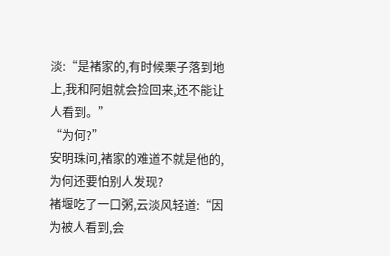淡:“是褚家的,有时候栗子落到地上,我和阿姐就会捡回来,还不能让人看到。”
“为何?”
安明珠问,褚家的难道不就是他的,为何还要怕别人发现?
褚堰吃了一口粥,云淡风轻道:“因为被人看到,会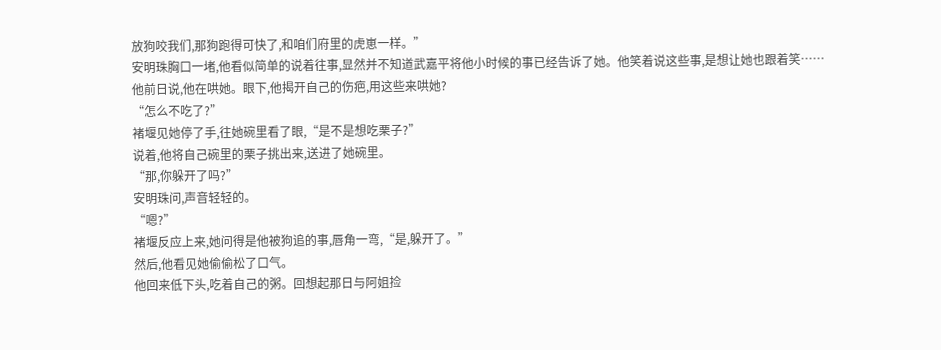放狗咬我们,那狗跑得可快了,和咱们府里的虎崽一样。”
安明珠胸口一堵,他看似简单的说着往事,显然并不知道武嘉平将他小时候的事已经告诉了她。他笑着说这些事,是想让她也跟着笑……
他前日说,他在哄她。眼下,他揭开自己的伤疤,用这些来哄她?
“怎么不吃了?”
褚堰见她停了手,往她碗里看了眼,“是不是想吃栗子?”
说着,他将自己碗里的栗子挑出来,送进了她碗里。
“那,你躲开了吗?”
安明珠问,声音轻轻的。
“嗯?”
褚堰反应上来,她问得是他被狗追的事,唇角一弯,“是,躲开了。”
然后,他看见她偷偷松了口气。
他回来低下头,吃着自己的粥。回想起那日与阿姐捡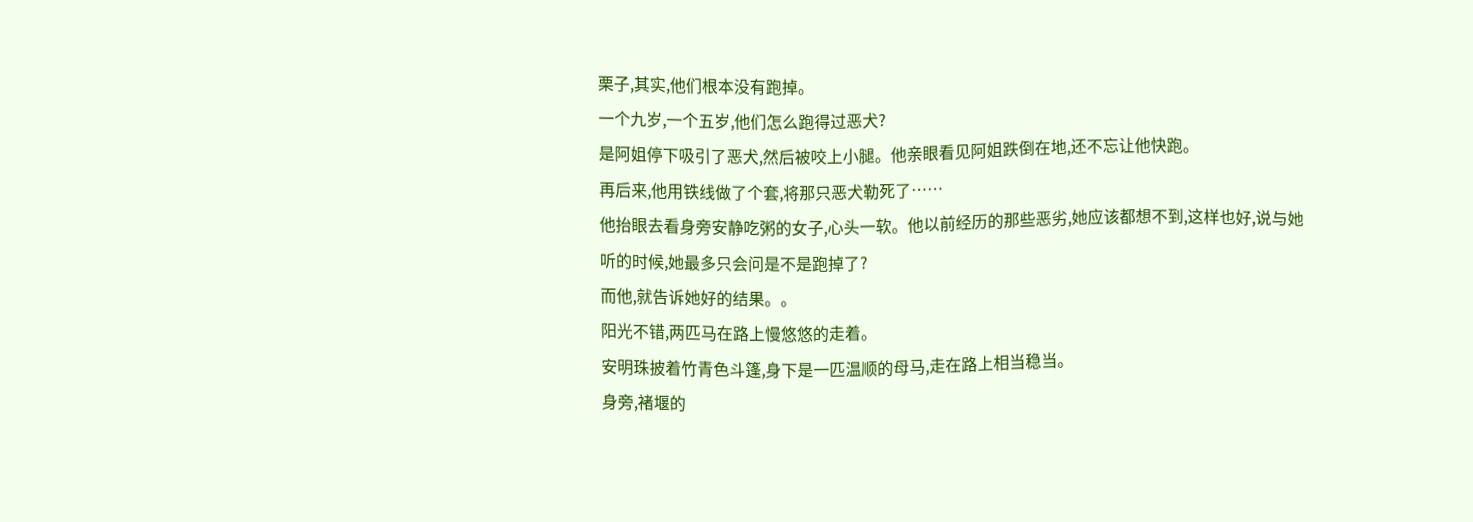栗子,其实,他们根本没有跑掉。
一个九岁,一个五岁,他们怎么跑得过恶犬?
是阿姐停下吸引了恶犬,然后被咬上小腿。他亲眼看见阿姐跌倒在地,还不忘让他快跑。
再后来,他用铁线做了个套,将那只恶犬勒死了……
他抬眼去看身旁安静吃粥的女子,心头一软。他以前经历的那些恶劣,她应该都想不到,这样也好,说与她听的时候,她最多只会问是不是跑掉了?
而他,就告诉她好的结果。。
阳光不错,两匹马在路上慢悠悠的走着。
安明珠披着竹青色斗篷,身下是一匹温顺的母马,走在路上相当稳当。
身旁,褚堰的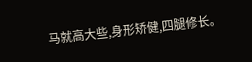马就高大些,身形矫健,四腿修长。